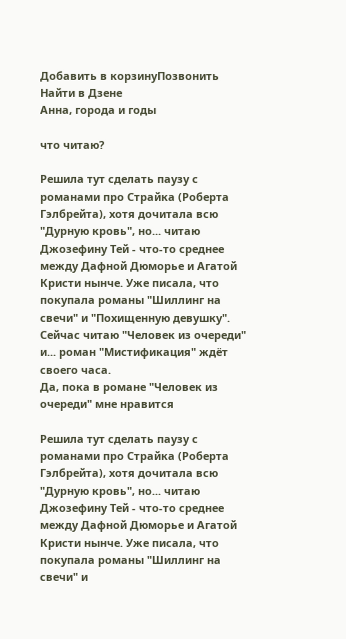Добавить в корзинуПозвонить
Найти в Дзене
Анна, города и годы

что читаю?

Решила тут сделать паузу с романами про Страйка (Роберта Гэлбрейта), хотя дочитала всю "Дурную кровь", но... читаю Джозефину Тей - что-то среднее между Дафной Дюморье и Агатой Кристи нынче. Уже писала, что покупала романы "Шиллинг на свечи" и "Похищенную девушку". Сейчас читаю "Человек из очереди" и... роман "Мистификация" ждёт своего часа.
Да, пока в романе "Человек из очереди" мне нравится

Решила тут сделать паузу с романами про Страйка (Роберта Гэлбрейта), хотя дочитала всю "Дурную кровь", но... читаю Джозефину Тей - что-то среднее между Дафной Дюморье и Агатой Кристи нынче. Уже писала, что покупала романы "Шиллинг на свечи" и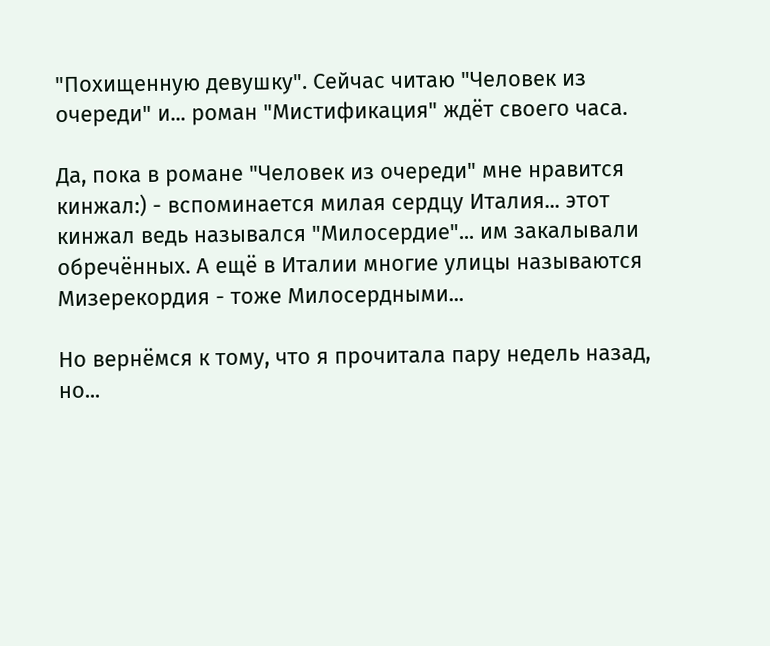"Похищенную девушку". Сейчас читаю "Человек из очереди" и... роман "Мистификация" ждёт своего часа.

Да, пока в романе "Человек из очереди" мне нравится кинжал:) - вспоминается милая сердцу Италия... этот кинжал ведь назывался "Милосердие"... им закалывали обречённых. А ещё в Италии многие улицы называются Мизерекордия - тоже Милосердными...

Но вернёмся к тому, что я прочитала пару недель назад, но...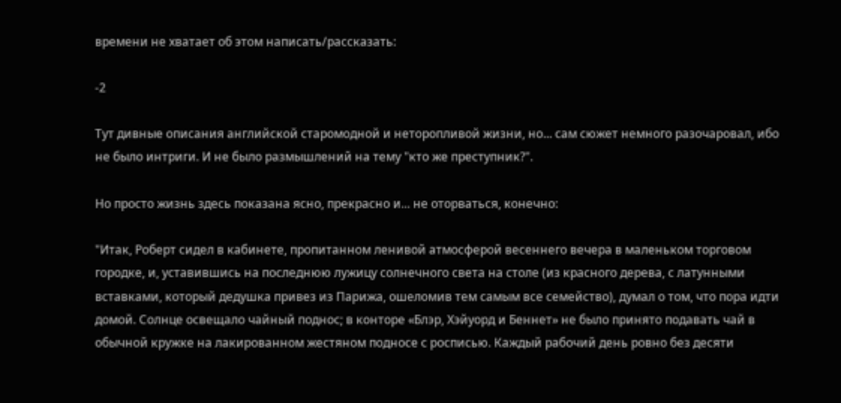времени не хватает об этом написать/рассказать:

-2

Тут дивные описания английской старомодной и неторопливой жизни, но... сам сюжет немного разочаровал, ибо не было интриги. И не было размышлений на тему "кто же преступник?".

Но просто жизнь здесь показана ясно, прекрасно и... не оторваться, конечно:

"Итак, Роберт сидел в кабинете, пропитанном ленивой атмосферой весеннего вечера в маленьком торговом городке, и, уставившись на последнюю лужицу солнечного света на столе (из красного дерева, с латунными вставками, который дедушка привез из Парижа, ошеломив тем самым все семейство), думал о том, что пора идти домой. Солнце освещало чайный поднос; в конторе «Блэр, Хэйуорд и Беннет» не было принято подавать чай в обычной кружке на лакированном жестяном подносе с росписью. Каждый рабочий день ровно без десяти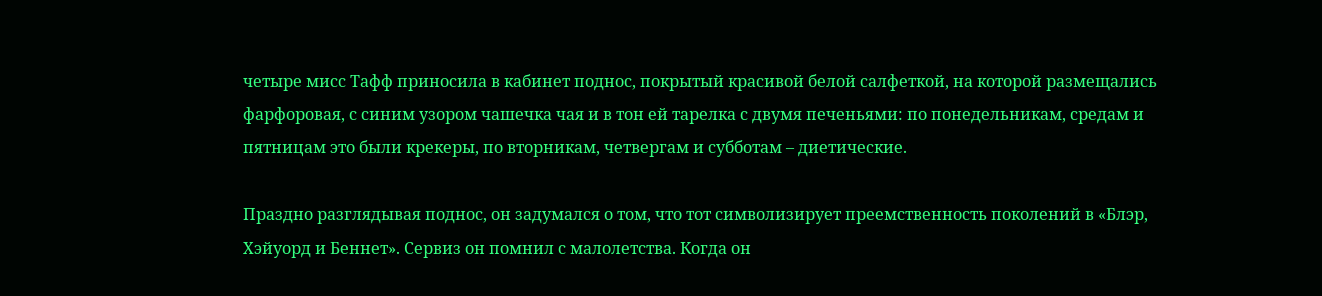четыре мисс Тафф приносила в кабинет поднос, покрытый красивой белой салфеткой, на которой размещались фарфоровая, с синим узором чашечка чая и в тон ей тарелка с двумя печеньями: по понедельникам, средам и пятницам это были крекеры, по вторникам, четвергам и субботам – диетические.

Праздно разглядывая поднос, он задумался о том, что тот символизирует преемственность поколений в «Блэр, Хэйуорд и Беннет». Сервиз он помнил с малолетства. Когда он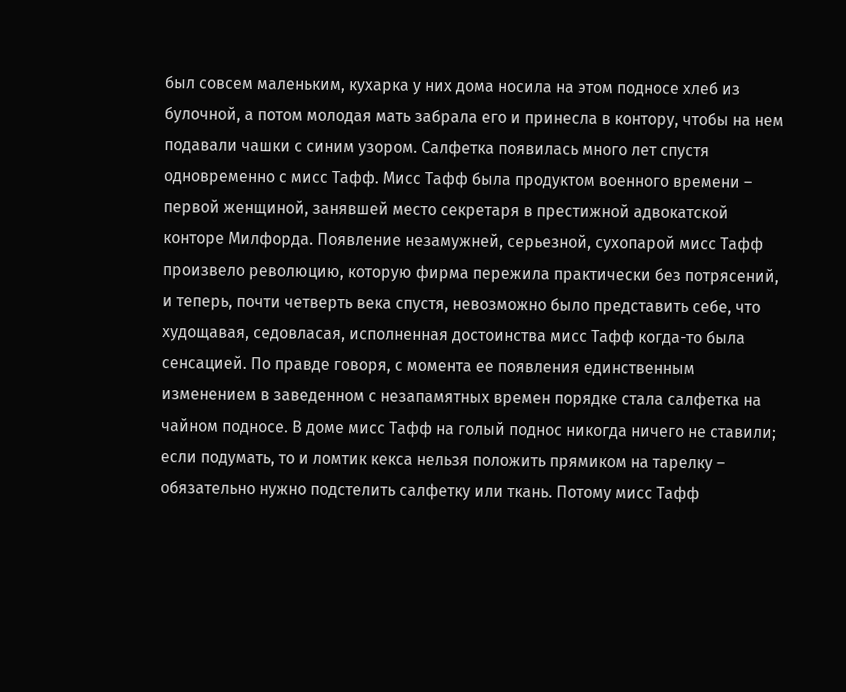был совсем маленьким, кухарка у них дома носила на этом подносе хлеб из булочной, а потом молодая мать забрала его и принесла в контору, чтобы на нем подавали чашки с синим узором. Салфетка появилась много лет спустя одновременно с мисс Тафф. Мисс Тафф была продуктом военного времени – первой женщиной, занявшей место секретаря в престижной адвокатской конторе Милфорда. Появление незамужней, серьезной, сухопарой мисс Тафф произвело революцию, которую фирма пережила практически без потрясений, и теперь, почти четверть века спустя, невозможно было представить себе, что худощавая, седовласая, исполненная достоинства мисс Тафф когда-то была сенсацией. По правде говоря, с момента ее появления единственным изменением в заведенном с незапамятных времен порядке стала салфетка на чайном подносе. В доме мисс Тафф на голый поднос никогда ничего не ставили; если подумать, то и ломтик кекса нельзя положить прямиком на тарелку – обязательно нужно подстелить салфетку или ткань. Потому мисс Тафф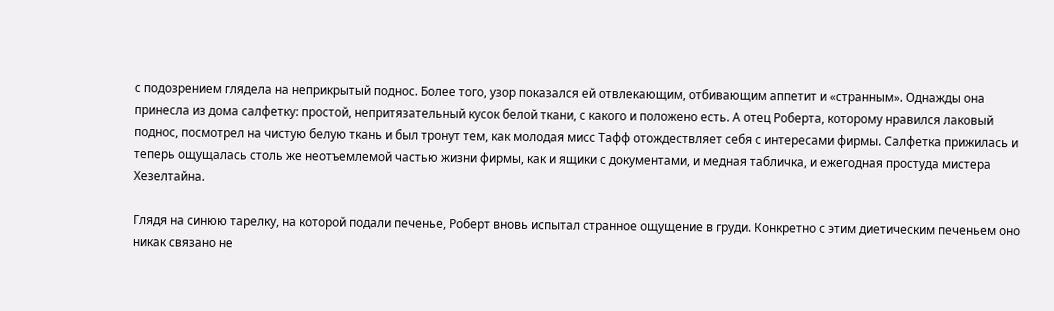с подозрением глядела на неприкрытый поднос. Более того, узор показался ей отвлекающим, отбивающим аппетит и «странным». Однажды она принесла из дома салфетку: простой, непритязательный кусок белой ткани, с какого и положено есть. А отец Роберта, которому нравился лаковый поднос, посмотрел на чистую белую ткань и был тронут тем, как молодая мисс Тафф отождествляет себя с интересами фирмы. Салфетка прижилась и теперь ощущалась столь же неотъемлемой частью жизни фирмы, как и ящики с документами, и медная табличка, и ежегодная простуда мистера Хезелтайна.

Глядя на синюю тарелку, на которой подали печенье, Роберт вновь испытал странное ощущение в груди. Конкретно с этим диетическим печеньем оно никак связано не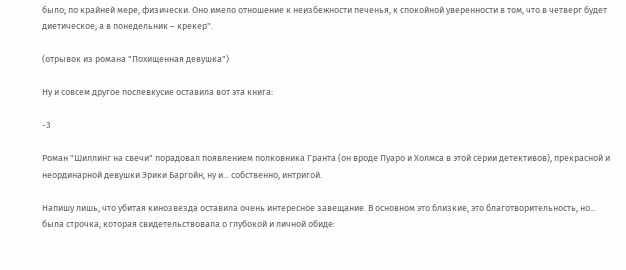было; по крайней мере, физически. Оно имело отношение к неизбежности печенья, к спокойной уверенности в том, что в четверг будет диетическое, а в понедельник – крекер".

(отрывок из романа "Похищенная девушка")

Ну и совсем другое послевкусие оставила вот эта книга:

-3

Роман "Шиллинг на свечи" порадовал появлением полковника Гранта (он вроде Пуаро и Холмса в этой серии детективов), прекрасной и неординарной девушки Эрики Баргойн, ну и... собственно, интригой.

Напишу лишь, что убитая кинозвезда оставила очень интересное завещание. В основном это близкие, это благотворительность, но... была строчка, которая свидетельствовала о глубокой и личной обиде: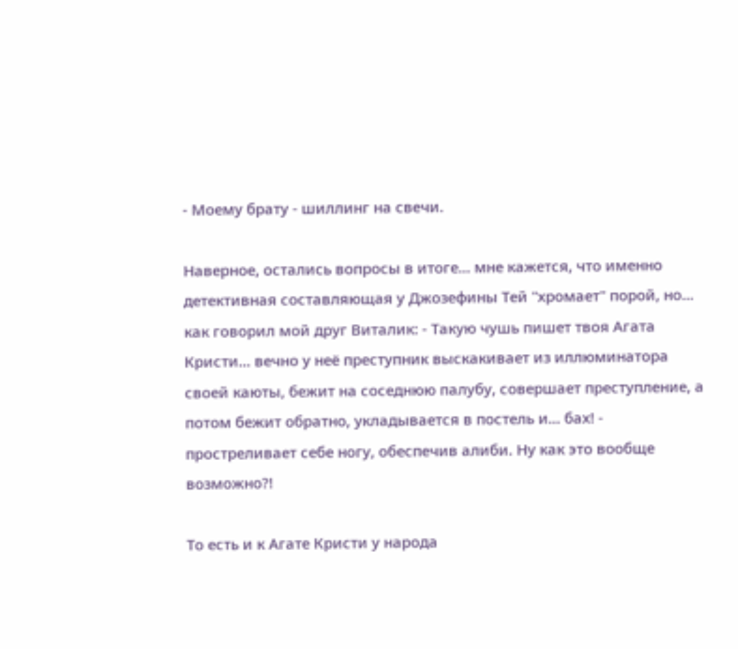- Моему брату - шиллинг на свечи.

Наверное, остались вопросы в итоге... мне кажется, что именно детективная составляющая у Джозефины Тей "хромает" порой, но... как говорил мой друг Виталик: - Такую чушь пишет твоя Агата Кристи... вечно у неё преступник выскакивает из иллюминатора своей каюты, бежит на соседнюю палубу, совершает преступление, а потом бежит обратно, укладывается в постель и... бах! - простреливает себе ногу, обеспечив алиби. Ну как это вообще возможно?!

То есть и к Агате Кристи у народа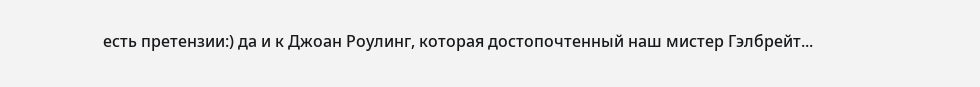есть претензии:) да и к Джоан Роулинг, которая достопочтенный наш мистер Гэлбрейт...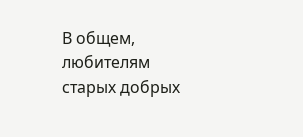В общем, любителям старых добрых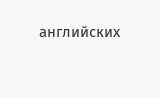английских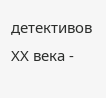детективов ХХ века -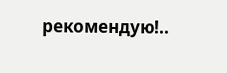рекомендую!..